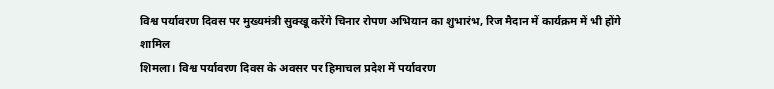विश्व पर्यावरण दिवस पर मुख्यमंत्री सुक्खू करेंगे चिनार रोपण अभियान का शुभारंभ, रिज मैदान में कार्यक्रम में भी होंगे शामिल
शिमला। विश्व पर्यावरण दिवस के अवसर पर हिमाचल प्रदेश में पर्यावरण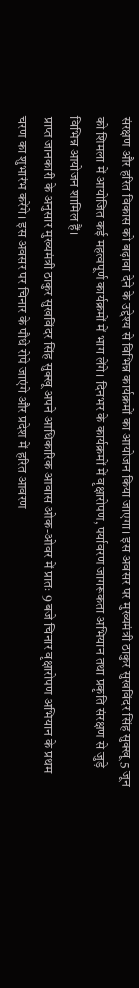संरक्षण और हरित विकास को बढ़ावा देने के उद्देश्य से विभिन्न कार्यक्रमों का आयोजन किया जाएगा। इस अवसर पर मुख्यमंत्री ठाकुर सुखविंदर सिंह सुक्खू 5 जून को शिमला में आयोजित कई महत्वपूर्ण कार्यक्रमों में भाग लेंगे। दिनभर के कार्यक्रमों में वृक्षारोपण, पर्यावरण जागरूकता अभियान तथा प्रकृति संरक्षण से जुड़े विभिन्न आयोजन शामिल हैं।
प्राप्त जानकारी के अनुसार मुख्यमंत्री ठाकुर सुखविंदर सिंह सुक्खू अपने आधिकारिक आवास ओक-ओवर में प्रातः 9 बजे चिनार वृक्षारोपण अभियान के प्रथम चरण का शुभारंभ करेंगे। इस अवसर पर चिनार के पौधे रोपे जाएंगे और प्रदेश में हरित आवरण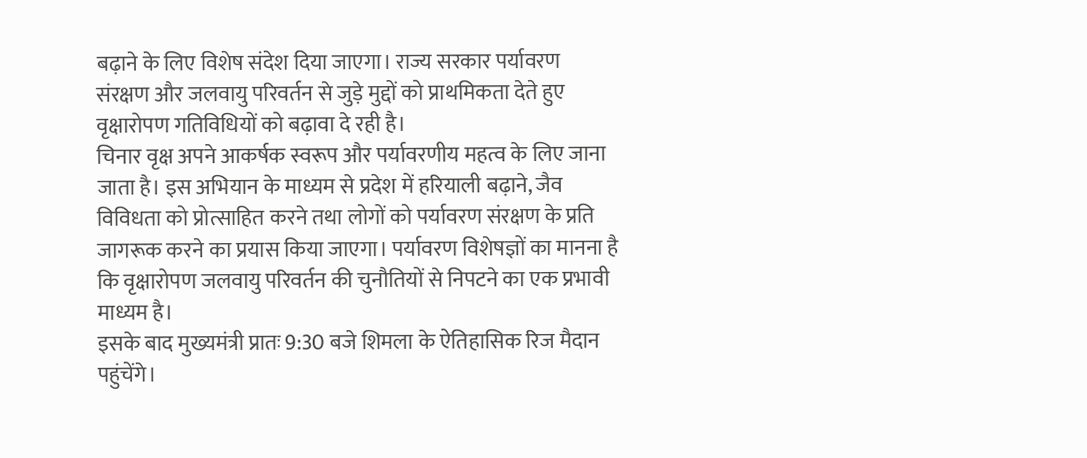बढ़ाने के लिए विशेष संदेश दिया जाएगा। राज्य सरकार पर्यावरण संरक्षण और जलवायु परिवर्तन से जुड़े मुद्दों को प्राथमिकता देते हुए वृक्षारोपण गतिविधियों को बढ़ावा दे रही है।
चिनार वृक्ष अपने आकर्षक स्वरूप और पर्यावरणीय महत्व के लिए जाना जाता है। इस अभियान के माध्यम से प्रदेश में हरियाली बढ़ाने, जैव विविधता को प्रोत्साहित करने तथा लोगों को पर्यावरण संरक्षण के प्रति जागरूक करने का प्रयास किया जाएगा। पर्यावरण विशेषज्ञों का मानना है कि वृक्षारोपण जलवायु परिवर्तन की चुनौतियों से निपटने का एक प्रभावी माध्यम है।
इसके बाद मुख्यमंत्री प्रातः 9:30 बजे शिमला के ऐतिहासिक रिज मैदान पहुंचेंगे।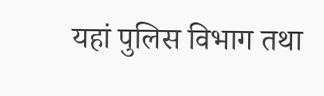यहां पुलिस विभाग तथा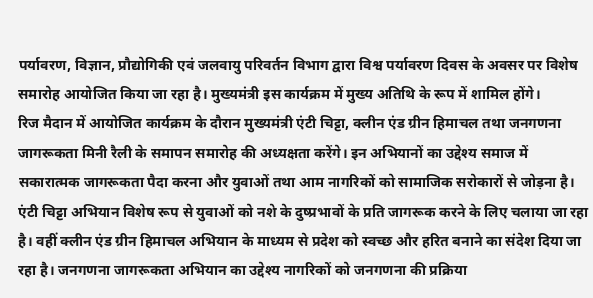पर्यावरण, विज्ञान, प्रौद्योगिकी एवं जलवायु परिवर्तन विभाग द्वारा विश्व पर्यावरण दिवस के अवसर पर विशेष समारोह आयोजित किया जा रहा है। मुख्यमंत्री इस कार्यक्रम में मुख्य अतिथि के रूप में शामिल होंगे।
रिज मैदान में आयोजित कार्यक्रम के दौरान मुख्यमंत्री एंटी चिट्टा, क्लीन एंड ग्रीन हिमाचल तथा जनगणना जागरूकता मिनी रैली के समापन समारोह की अध्यक्षता करेंगे। इन अभियानों का उद्देश्य समाज में सकारात्मक जागरूकता पैदा करना और युवाओं तथा आम नागरिकों को सामाजिक सरोकारों से जोड़ना है।
एंटी चिट्टा अभियान विशेष रूप से युवाओं को नशे के दुष्प्रभावों के प्रति जागरूक करने के लिए चलाया जा रहा है। वहीं क्लीन एंड ग्रीन हिमाचल अभियान के माध्यम से प्रदेश को स्वच्छ और हरित बनाने का संदेश दिया जा रहा है। जनगणना जागरूकता अभियान का उद्देश्य नागरिकों को जनगणना की प्रक्रिया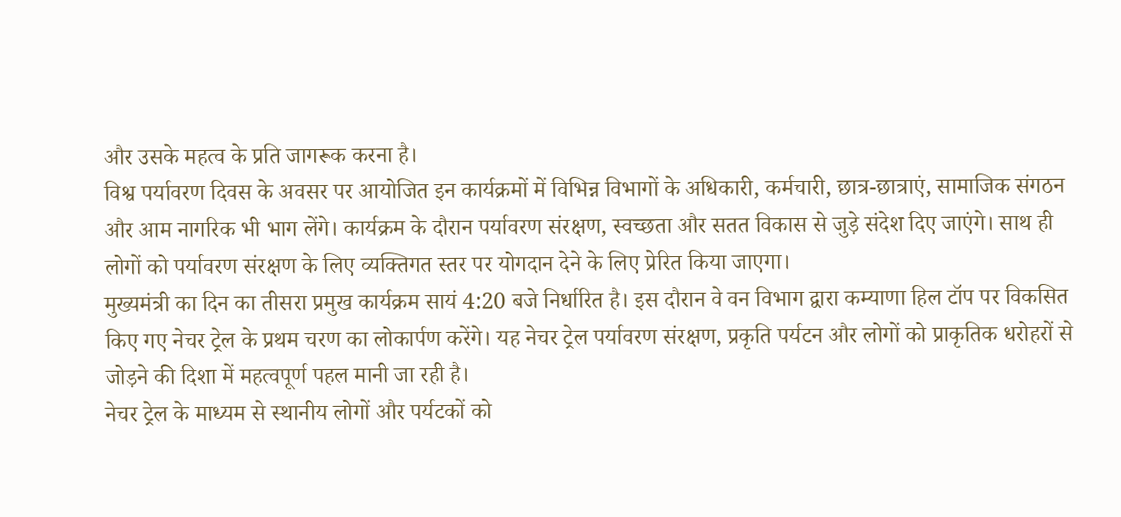और उसके महत्व के प्रति जागरूक करना है।
विश्व पर्यावरण दिवस के अवसर पर आयोजित इन कार्यक्रमों में विभिन्न विभागों के अधिकारी, कर्मचारी, छात्र-छात्राएं, सामाजिक संगठन और आम नागरिक भी भाग लेंगे। कार्यक्रम के दौरान पर्यावरण संरक्षण, स्वच्छता और सतत विकास से जुड़े संदेश दिए जाएंगे। साथ ही लोगों को पर्यावरण संरक्षण के लिए व्यक्तिगत स्तर पर योगदान देने के लिए प्रेरित किया जाएगा।
मुख्यमंत्री का दिन का तीसरा प्रमुख कार्यक्रम सायं 4:20 बजे निर्धारित है। इस दौरान वे वन विभाग द्वारा कम्याणा हिल टॉप पर विकसित किए गए नेचर ट्रेल के प्रथम चरण का लोकार्पण करेंगे। यह नेचर ट्रेल पर्यावरण संरक्षण, प्रकृति पर्यटन और लोगों को प्राकृतिक धरोहरों से जोड़ने की दिशा में महत्वपूर्ण पहल मानी जा रही है।
नेचर ट्रेल के माध्यम से स्थानीय लोगों और पर्यटकों को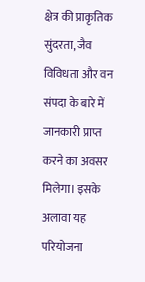क्षेत्र की प्राकृतिक सुंदरता, जैव विविधता और वन संपदा के बारे में जानकारी प्राप्त करने का अवसर मिलेगा। इसके अलावा यह परियोजना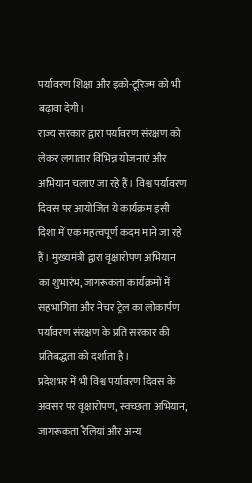पर्यावरण शिक्षा और इको-टूरिज्म को भी बढ़ावा देगी।
राज्य सरकार द्वारा पर्यावरण संरक्षण को लेकर लगातार विभिन्न योजनाएं और अभियान चलाए जा रहे हैं। विश्व पर्यावरण दिवस पर आयोजित ये कार्यक्रम इसी दिशा में एक महत्वपूर्ण कदम माने जा रहे हैं। मुख्यमंत्री द्वारा वृक्षारोपण अभियान का शुभारंभ, जागरूकता कार्यक्रमों में सहभागिता और नेचर ट्रेल का लोकार्पण पर्यावरण संरक्षण के प्रति सरकार की प्रतिबद्धता को दर्शाता है।
प्रदेशभर में भी विश्व पर्यावरण दिवस के अवसर पर वृक्षारोपण, स्वच्छता अभियान, जागरूकता रैलियां और अन्य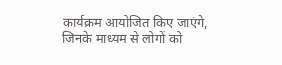कार्यक्रम आयोजित किए जाएंगे, जिनके माध्यम से लोगों को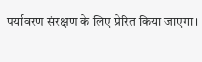पर्यावरण संरक्षण के लिए प्रेरित किया जाएगा।